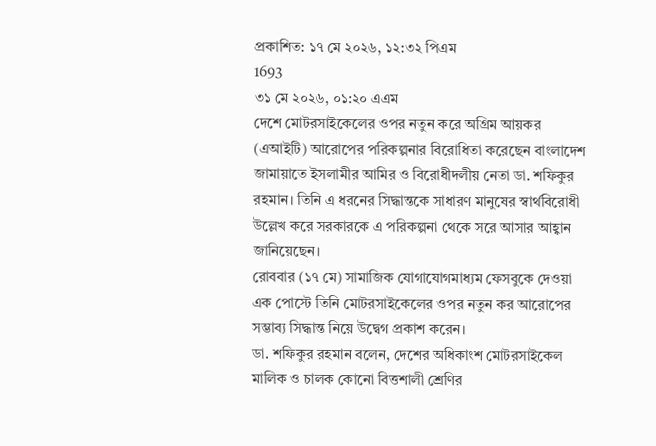প্রকাশিত: ১৭ মে ২০২৬, ১২:৩২ পিএম
1693
৩১ মে ২০২৬, ০১:২০ এএম
দেশে মোটরসাইকেলের ওপর নতুন করে অগ্রিম আয়কর (এআইটি) আরোপের পরিকল্পনার বিরোধিতা করেছেন বাংলাদেশ জামায়াতে ইসলামীর আমির ও বিরোধীদলীয় নেতা ডা. শফিকুর রহমান। তিনি এ ধরনের সিদ্ধান্তকে সাধারণ মানুষের স্বার্থবিরোধী উল্লেখ করে সরকারকে এ পরিকল্পনা থেকে সরে আসার আহ্বান জানিয়েছেন।
রোববার (১৭ মে) সামাজিক যোগাযোগমাধ্যম ফেসবুকে দেওয়া এক পোস্টে তিনি মোটরসাইকেলের ওপর নতুন কর আরোপের সম্ভাব্য সিদ্ধান্ত নিয়ে উদ্বেগ প্রকাশ করেন।
ডা. শফিকুর রহমান বলেন, দেশের অধিকাংশ মোটরসাইকেল মালিক ও চালক কোনো বিত্তশালী শ্রেণির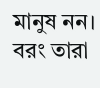মানুষ নন। বরং তারা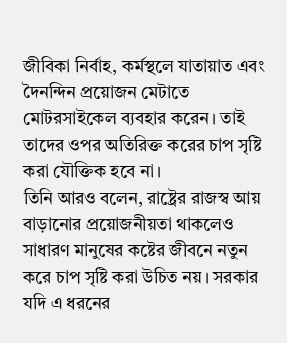জীবিকা নির্বাহ, কর্মস্থলে যাতায়াত এবং দৈনন্দিন প্রয়োজন মেটাতে মোটরসাইকেল ব্যবহার করেন। তাই তাদের ওপর অতিরিক্ত করের চাপ সৃষ্টি করা যৌক্তিক হবে না।
তিনি আরও বলেন, রাষ্ট্রের রাজস্ব আয় বাড়ানোর প্রয়োজনীয়তা থাকলেও সাধারণ মানুষের কষ্টের জীবনে নতুন করে চাপ সৃষ্টি করা উচিত নয়। সরকার যদি এ ধরনের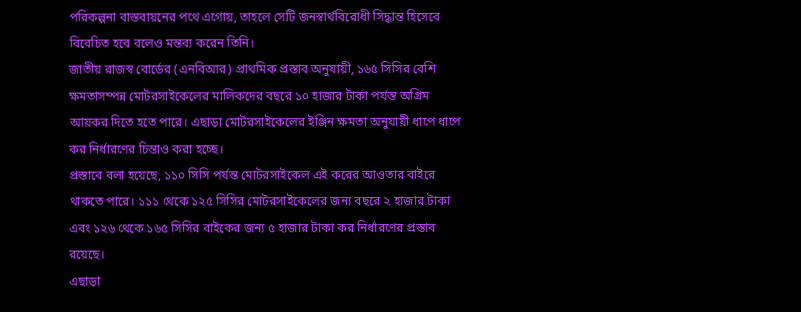পরিকল্পনা বাস্তবায়নের পথে এগোয়, তাহলে সেটি জনস্বার্থবিরোধী সিদ্ধান্ত হিসেবে বিবেচিত হবে বলেও মন্তব্য করেন তিনি।
জাতীয় রাজস্ব বোর্ডের (এনবিআর) প্রাথমিক প্রস্তাব অনুযায়ী, ১৬৫ সিসির বেশি ক্ষমতাসম্পন্ন মোটরসাইকেলের মালিকদের বছরে ১০ হাজার টাকা পর্যন্ত অগ্রিম আয়কর দিতে হতে পারে। এছাড়া মোটরসাইকেলের ইঞ্জিন ক্ষমতা অনুযায়ী ধাপে ধাপে কর নির্ধারণের চিন্তাও করা হচ্ছে।
প্রস্তাবে বলা হয়েছে, ১১০ সিসি পর্যন্ত মোটরসাইকেল এই করের আওতার বাইরে থাকতে পারে। ১১১ থেকে ১২৫ সিসির মোটরসাইকেলের জন্য বছরে ২ হাজার টাকা এবং ১২৬ থেকে ১৬৫ সিসির বাইকের জন্য ৫ হাজার টাকা কর নির্ধারণের প্রস্তাব রয়েছে।
এছাড়া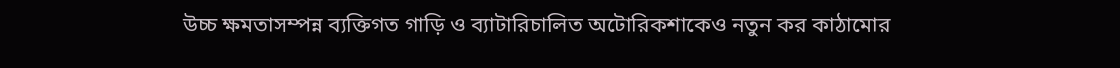উচ্চ ক্ষমতাসম্পন্ন ব্যক্তিগত গাড়ি ও ব্যাটারিচালিত অটোরিকশাকেও নতুন কর কাঠামোর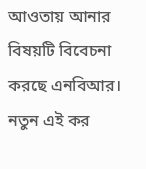আওতায় আনার বিষয়টি বিবেচনা করছে এনবিআর।
নতুন এই কর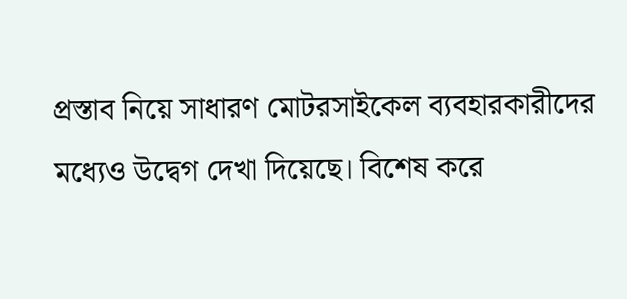প্রস্তাব নিয়ে সাধারণ মোটরসাইকেল ব্যবহারকারীদের মধ্যেও উদ্বেগ দেখা দিয়েছে। বিশেষ করে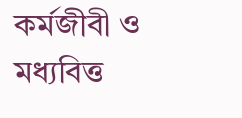কর্মজীবী ও মধ্যবিত্ত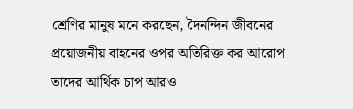শ্রেণির মানুষ মনে করছেন, দৈনন্দিন জীবনের প্রয়োজনীয় বাহনের ওপর অতিরিক্ত কর আরোপ তাদের আর্থিক চাপ আরও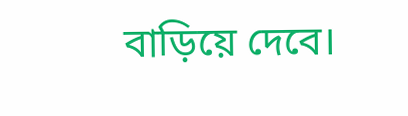বাড়িয়ে দেবে।